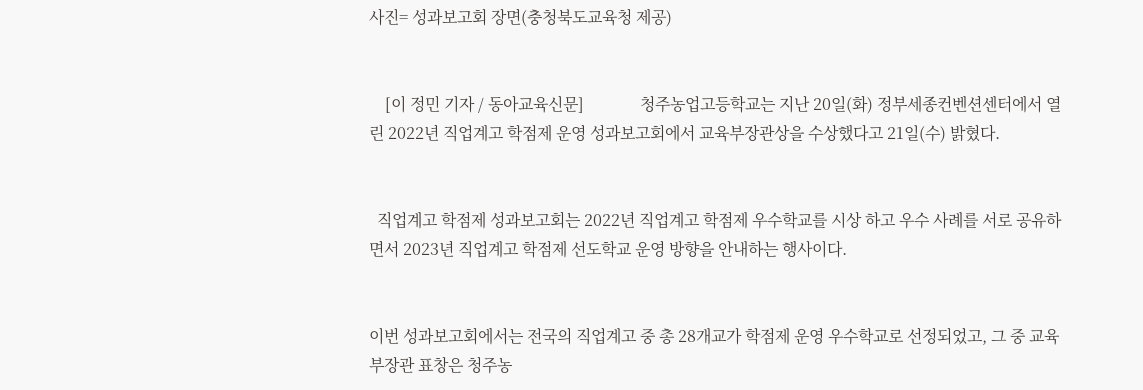사진= 성과보고회 장면(충청북도교육청 제공)


    [이 정민 기자 / 동아교육신문]              청주농업고등학교는 지난 20일(화) 정부세종컨벤션센터에서 열린 2022년 직업계고 학점제 운영 성과보고회에서 교육부장관상을 수상했다고 21일(수) 밝혔다.


  직업계고 학점제 성과보고회는 2022년 직업계고 학점제 우수학교를 시상 하고 우수 사례를 서로 공유하면서 2023년 직업계고 학점제 선도학교 운영 방향을 안내하는 행사이다.


이번 성과보고회에서는 전국의 직업계고 중 총 28개교가 학점제 운영 우수학교로 선정되었고, 그 중 교육부장관 표창은 청주농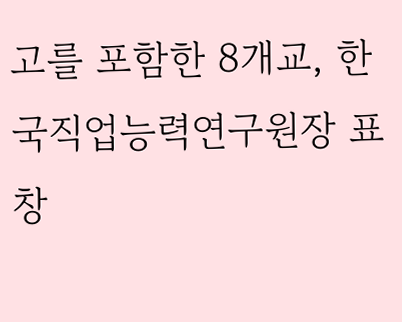고를 포함한 8개교, 한국직업능력연구원장 표창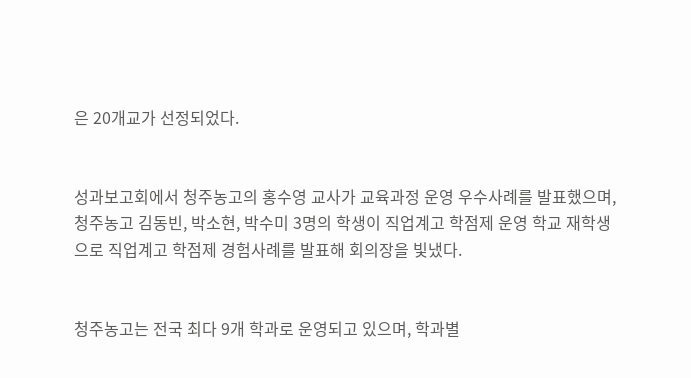은 20개교가 선정되었다.


성과보고회에서 청주농고의 홍수영 교사가 교육과정 운영 우수사례를 발표했으며, 청주농고 김동빈, 박소현, 박수미 3명의 학생이 직업계고 학점제 운영 학교 재학생으로 직업계고 학점제 경험사례를 발표해 회의장을 빛냈다.


청주농고는 전국 최다 9개 학과로 운영되고 있으며, 학과별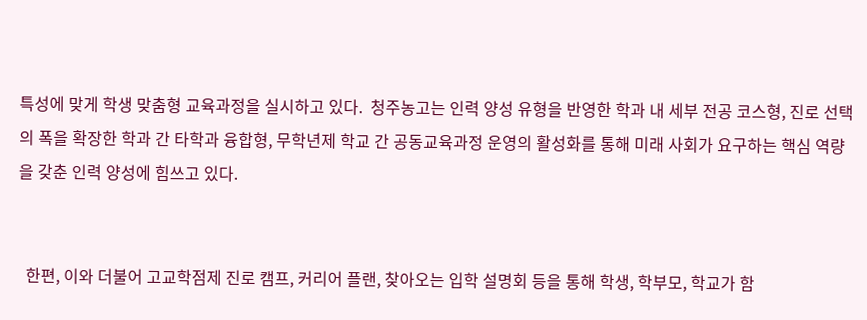특성에 맞게 학생 맞춤형 교육과정을 실시하고 있다.  청주농고는 인력 양성 유형을 반영한 학과 내 세부 전공 코스형, 진로 선택의 폭을 확장한 학과 간 타학과 융합형, 무학년제 학교 간 공동교육과정 운영의 활성화를 통해 미래 사회가 요구하는 핵심 역량을 갖춘 인력 양성에 힘쓰고 있다.


  한편, 이와 더불어 고교학점제 진로 캠프, 커리어 플랜, 찾아오는 입학 설명회 등을 통해 학생, 학부모, 학교가 함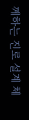께하는 진로 설계 체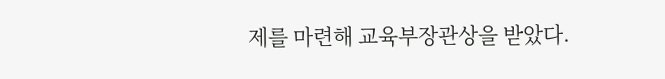제를 마련해 교육부장관상을 받았다.